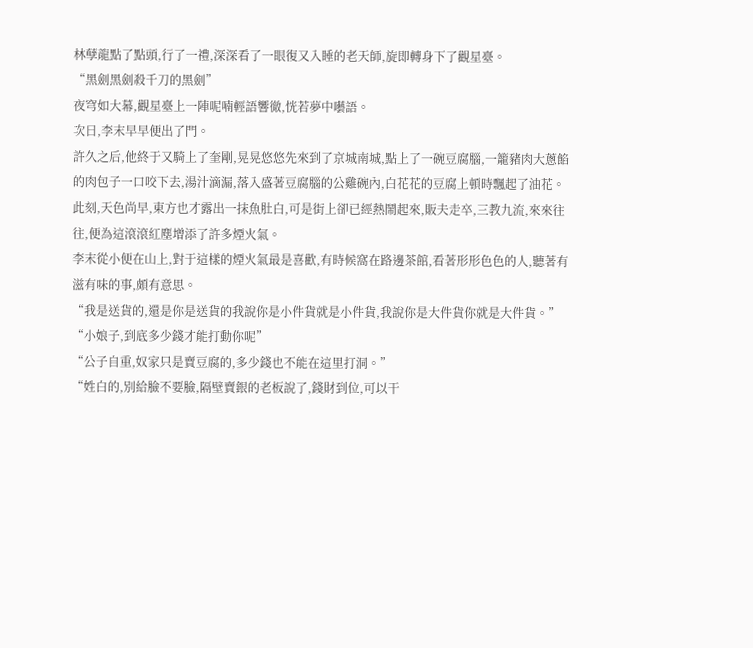林孽龍點了點頭,行了一禮,深深看了一眼復又入睡的老天師,旋即轉身下了觀星臺。
“黑劍黑劍殺千刀的黑劍”
夜穹如大幕,觀星臺上一陣呢喃輕語響徹,恍若夢中囈語。
次日,李末早早便出了門。
許久之后,他終于又騎上了奎剛,晃晃悠悠先來到了京城南城,點上了一碗豆腐腦,一籠豬肉大蔥餡的肉包子一口咬下去,湯汁滴漏,落入盛著豆腐腦的公雞碗內,白花花的豆腐上頓時飄起了油花。
此刻,天色尚早,東方也才露出一抹魚肚白,可是街上卻已經熱鬧起來,販夫走卒,三教九流,來來往往,便為這滾滾紅塵增添了許多煙火氣。
李末從小便在山上,對于這樣的煙火氣最是喜歡,有時候窩在路邊茶館,看著形形色色的人,聽著有滋有味的事,頗有意思。
“我是送貨的,還是你是送貨的我說你是小件貨就是小件貨,我說你是大件貨你就是大件貨。”
“小娘子,到底多少錢才能打動你呢”
“公子自重,奴家只是賣豆腐的,多少錢也不能在這里打洞。”
“姓白的,別給臉不要臉,隔壁賣銀的老板說了,錢財到位,可以干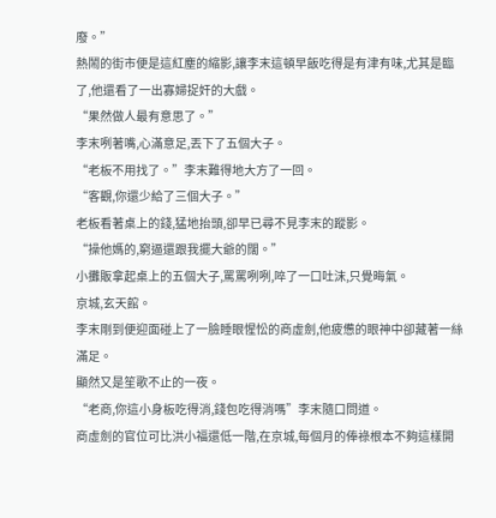廢。”
熱鬧的街市便是這紅塵的縮影,讓李末這頓早飯吃得是有津有味,尤其是臨了,他還看了一出寡婦捉奸的大戲。
“果然做人最有意思了。”
李末咧著嘴,心滿意足,丟下了五個大子。
“老板不用找了。”李末難得地大方了一回。
“客觀,你還少給了三個大子。”
老板看著桌上的錢,猛地抬頭,卻早已尋不見李末的蹤影。
“操他媽的,窮逼還跟我擺大爺的闊。”
小攤販拿起桌上的五個大子,罵罵咧咧,啐了一口吐沫,只覺晦氣。
京城,玄天館。
李末剛到便迎面碰上了一臉睡眼惺忪的商虛劍,他疲憊的眼神中卻藏著一絲滿足。
顯然又是笙歌不止的一夜。
“老商,你這小身板吃得消,錢包吃得消嗎”李末隨口問道。
商虛劍的官位可比洪小福還低一階,在京城,每個月的俸祿根本不夠這樣開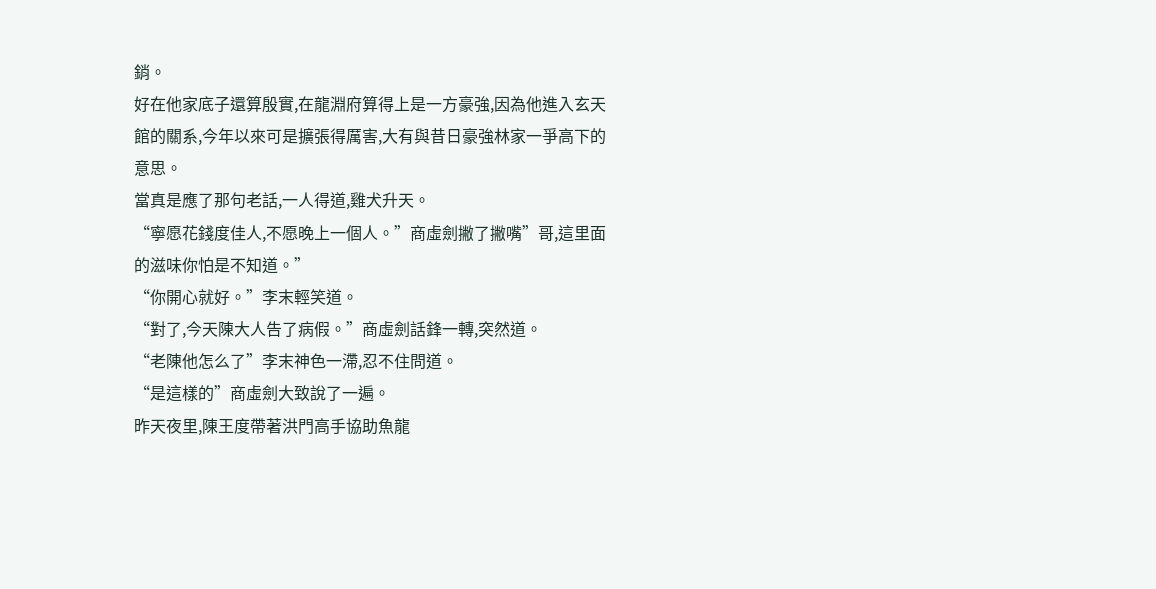銷。
好在他家底子還算殷實,在龍淵府算得上是一方豪強,因為他進入玄天館的關系,今年以來可是擴張得厲害,大有與昔日豪強林家一爭高下的意思。
當真是應了那句老話,一人得道,雞犬升天。
“寧愿花錢度佳人,不愿晚上一個人。”商虛劍撇了撇嘴”哥,這里面的滋味你怕是不知道。”
“你開心就好。”李末輕笑道。
“對了,今天陳大人告了病假。”商虛劍話鋒一轉,突然道。
“老陳他怎么了”李末神色一滯,忍不住問道。
“是這樣的”商虛劍大致說了一遍。
昨天夜里,陳王度帶著洪門高手協助魚龍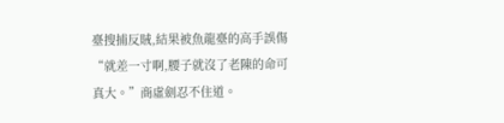臺搜捕反賊,結果被魚龍臺的高手誤傷
“就差一寸啊,腰子就沒了老陳的命可真大。”商虛劍忍不住道。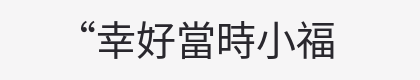“幸好當時小福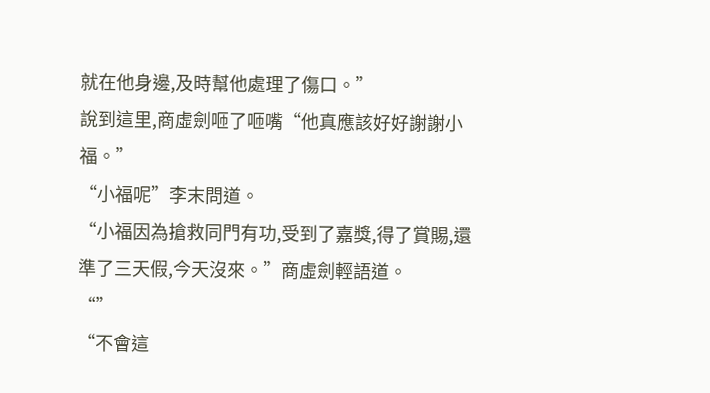就在他身邊,及時幫他處理了傷口。”
說到這里,商虛劍咂了咂嘴“他真應該好好謝謝小福。”
“小福呢”李末問道。
“小福因為搶救同門有功,受到了嘉獎,得了賞賜,還準了三天假,今天沒來。”商虛劍輕語道。
“”
“不會這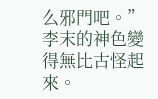么邪門吧。”
李末的神色變得無比古怪起來。